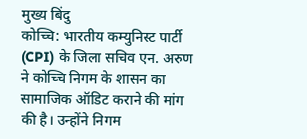मुख्य बिंदु
कोच्चि: भारतीय कम्युनिस्ट पार्टी (CPI) के जिला सचिव एन. अरुण ने कोच्चि निगम के शासन का सामाजिक ऑडिट कराने की मांग की है। उन्होंने निगम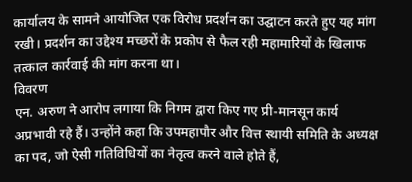कार्यालय के सामने आयोजित एक विरोध प्रदर्शन का उद्घाटन करते हुए यह मांग रखी। प्रदर्शन का उद्देश्य मच्छरों के प्रकोप से फैल रही महामारियों के खिलाफ तत्काल कार्रवाई की मांग करना था।
विवरण
एन. अरुण ने आरोप लगाया कि निगम द्वारा किए गए प्री-मानसून कार्य अप्रभावी रहे हैं। उन्होंने कहा कि उपमहापौर और वित्त स्थायी समिति के अध्यक्ष का पद, जो ऐसी गतिविधियों का नेतृत्व करने वाले होते हैं,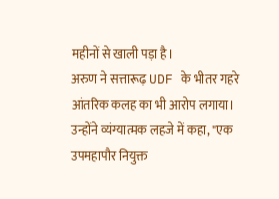महीनों से खाली पड़ा है।
अरुण ने सत्तारूढ़ UDF के भीतर गहरे आंतरिक कलह का भी आरोप लगाया। उन्होंने व्यंग्यात्मक लहजे में कहा, "एक उपमहापौर नियुक्त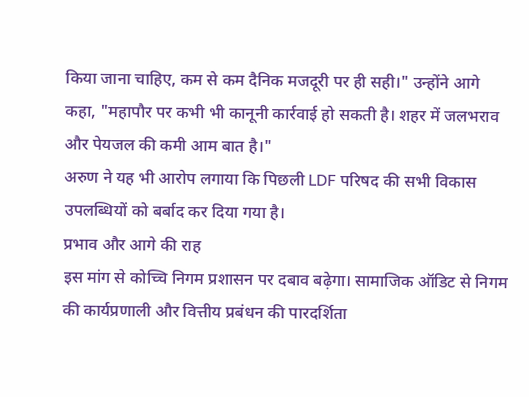किया जाना चाहिए, कम से कम दैनिक मजदूरी पर ही सही।" उन्होंने आगे कहा, "महापौर पर कभी भी कानूनी कार्रवाई हो सकती है। शहर में जलभराव और पेयजल की कमी आम बात है।"
अरुण ने यह भी आरोप लगाया कि पिछली LDF परिषद की सभी विकास उपलब्धियों को बर्बाद कर दिया गया है।
प्रभाव और आगे की राह
इस मांग से कोच्चि निगम प्रशासन पर दबाव बढ़ेगा। सामाजिक ऑडिट से निगम की कार्यप्रणाली और वित्तीय प्रबंधन की पारदर्शिता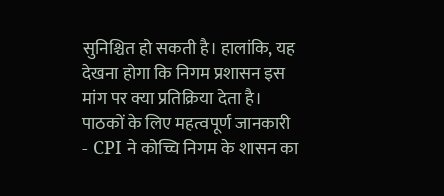सुनिश्चित हो सकती है। हालांकि, यह देखना होगा कि निगम प्रशासन इस मांग पर क्या प्रतिक्रिया देता है।
पाठकों के लिए महत्वपूर्ण जानकारी
- CPI ने कोच्चि निगम के शासन का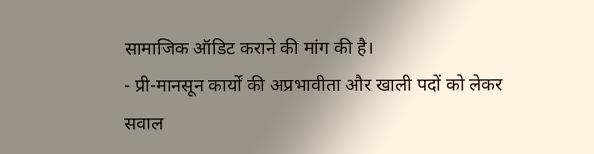सामाजिक ऑडिट कराने की मांग की है।
- प्री-मानसून कार्यों की अप्रभावीता और खाली पदों को लेकर सवाल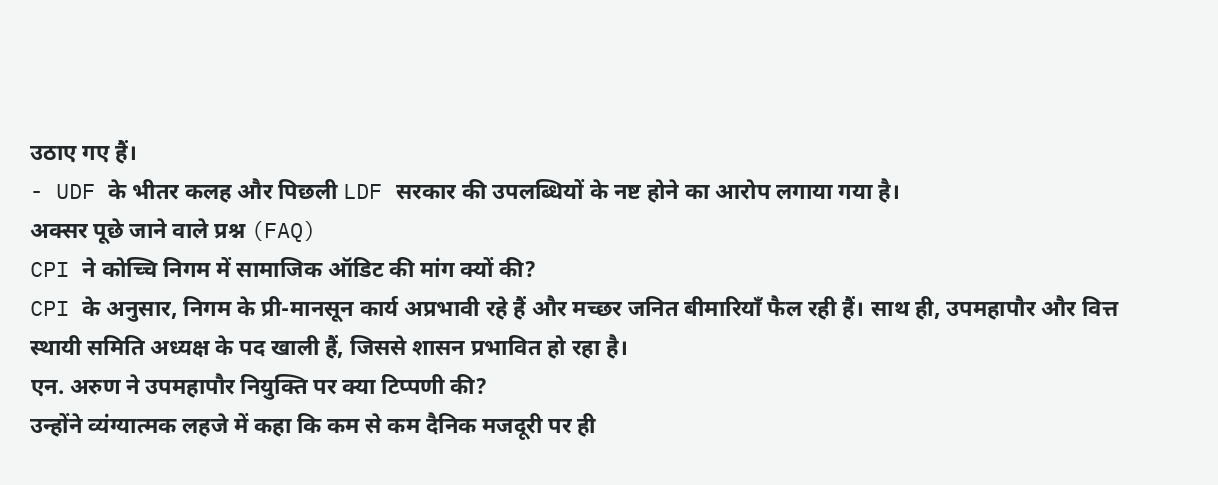उठाए गए हैं।
- UDF के भीतर कलह और पिछली LDF सरकार की उपलब्धियों के नष्ट होने का आरोप लगाया गया है।
अक्सर पूछे जाने वाले प्रश्न (FAQ)
CPI ने कोच्चि निगम में सामाजिक ऑडिट की मांग क्यों की?
CPI के अनुसार, निगम के प्री-मानसून कार्य अप्रभावी रहे हैं और मच्छर जनित बीमारियाँ फैल रही हैं। साथ ही, उपमहापौर और वित्त स्थायी समिति अध्यक्ष के पद खाली हैं, जिससे शासन प्रभावित हो रहा है।
एन. अरुण ने उपमहापौर नियुक्ति पर क्या टिप्पणी की?
उन्होंने व्यंग्यात्मक लहजे में कहा कि कम से कम दैनिक मजदूरी पर ही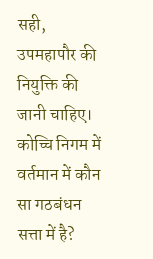सही, उपमहापौर की नियुक्ति की जानी चाहिए।
कोच्चि निगम में वर्तमान में कौन सा गठबंधन सत्ता में है?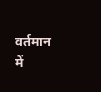वर्तमान में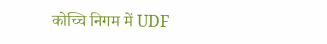कोच्चि निगम में UDF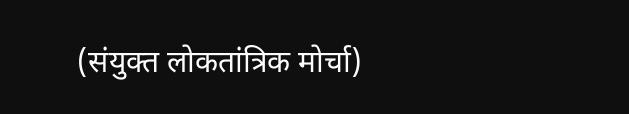(संयुक्त लोकतांत्रिक मोर्चा)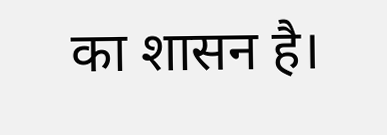का शासन है।